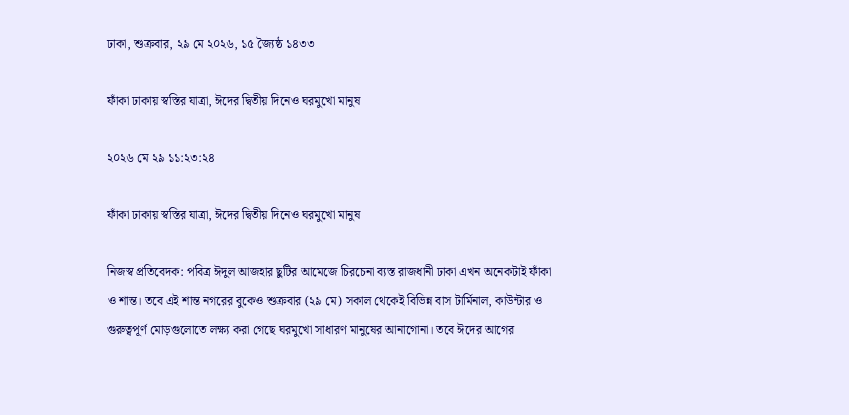ঢাকা, শুক্রবার, ২৯ মে ২০২৬, ১৫ জ্যৈষ্ঠ ১৪৩৩

ফাঁকা ঢাকায় স্বস্তির যাত্রা, ঈদের দ্বিতীয় দিনেও ঘরমুখো মানুষ

২০২৬ মে ২৯ ১১:২৩:২৪

ফাঁকা ঢাকায় স্বস্তির যাত্রা, ঈদের দ্বিতীয় দিনেও ঘরমুখো মানুষ

নিজস্ব প্রতিবেদক: পবিত্র ঈদুল আজহার ছুটির আমেজে চিরচেনা ব্যস্ত রাজধানী ঢাকা এখন অনেকটাই ফাঁকা ও শান্ত। তবে এই শান্ত নগরের বুকেও শুক্রবার (২৯ মে) সকাল থেকেই বিভিন্ন বাস টার্মিনাল, কাউন্টার ও গুরুত্বপূর্ণ মোড়গুলোতে লক্ষ্য করা গেছে ঘরমুখো সাধারণ মানুষের আনাগোনা। তবে ঈদের আগের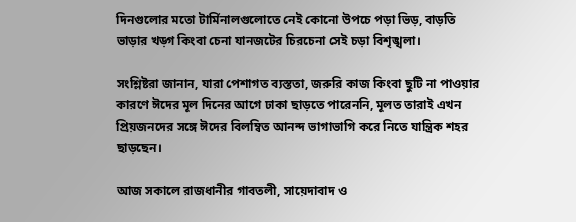দিনগুলোর মতো টার্মিনালগুলোতে নেই কোনো উপচে পড়া ভিড়, বাড়তি ভাড়ার খড়্গ কিংবা চেনা যানজটের চিরচেনা সেই চড়া বিশৃঙ্খলা।

সংশ্লিষ্টরা জানান, যারা পেশাগত ব্যস্ততা, জরুরি কাজ কিংবা ছুটি না পাওয়ার কারণে ঈদের মূল দিনের আগে ঢাকা ছাড়তে পারেননি, মূলত তারাই এখন প্রিয়জনদের সঙ্গে ঈদের বিলম্বিত আনন্দ ভাগাভাগি করে নিতে যান্ত্রিক শহর ছাড়ছেন।

আজ সকালে রাজধানীর গাবতলী, সায়েদাবাদ ও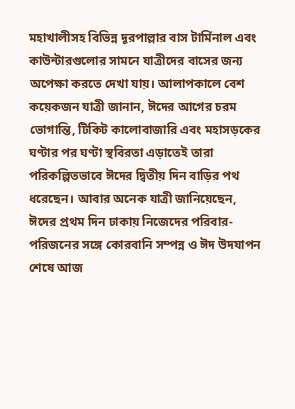মহাখালীসহ বিভিন্ন দূরপাল্লার বাস টার্মিনাল এবং কাউন্টারগুলোর সামনে যাত্রীদের বাসের জন্য অপেক্ষা করতে দেখা যায়। আলাপকালে বেশ কয়েকজন যাত্রী জানান, ঈদের আগের চরম ভোগান্তি, টিকিট কালোবাজারি এবং মহাসড়কের ঘণ্টার পর ঘণ্টা স্থবিরতা এড়াতেই তারা পরিকল্পিতভাবে ঈদের দ্বিতীয় দিন বাড়ির পথ ধরেছেন। আবার অনেক যাত্রী জানিয়েছেন, ঈদের প্রথম দিন ঢাকায় নিজেদের পরিবার-পরিজনের সঙ্গে কোরবানি সম্পন্ন ও ঈদ উদযাপন শেষে আজ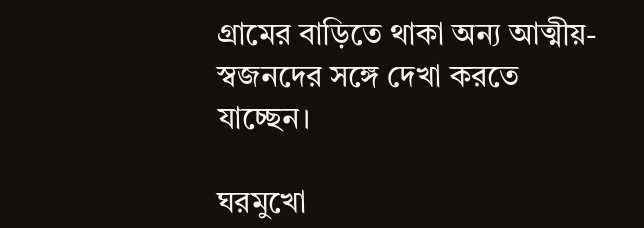গ্রামের বাড়িতে থাকা অন্য আত্মীয়-স্বজনদের সঙ্গে দেখা করতে যাচ্ছেন।

ঘরমুখো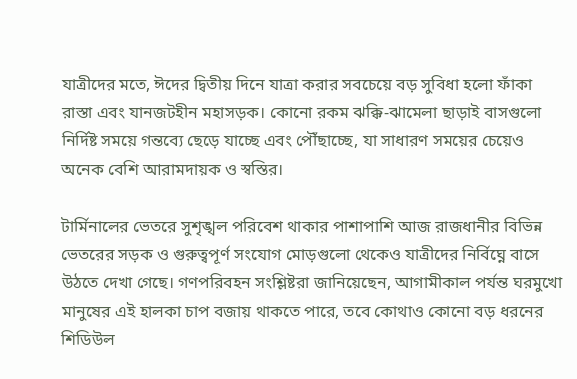যাত্রীদের মতে, ঈদের দ্বিতীয় দিনে যাত্রা করার সবচেয়ে বড় সুবিধা হলো ফাঁকা রাস্তা এবং যানজটহীন মহাসড়ক। কোনো রকম ঝক্কি-ঝামেলা ছাড়াই বাসগুলো নির্দিষ্ট সময়ে গন্তব্যে ছেড়ে যাচ্ছে এবং পৌঁছাচ্ছে, যা সাধারণ সময়ের চেয়েও অনেক বেশি আরামদায়ক ও স্বস্তির।

টার্মিনালের ভেতরে সুশৃঙ্খল পরিবেশ থাকার পাশাপাশি আজ রাজধানীর বিভিন্ন ভেতরের সড়ক ও গুরুত্বপূর্ণ সংযোগ মোড়গুলো থেকেও যাত্রীদের নির্বিঘ্নে বাসে উঠতে দেখা গেছে। গণপরিবহন সংশ্লিষ্টরা জানিয়েছেন, আগামীকাল পর্যন্ত ঘরমুখো মানুষের এই হালকা চাপ বজায় থাকতে পারে, তবে কোথাও কোনো বড় ধরনের শিডিউল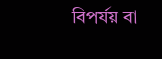বিপর্যয় বা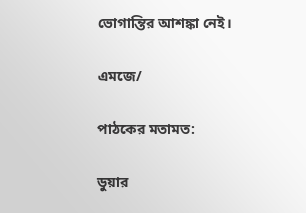ভোগান্তির আশঙ্কা নেই।

এমজে/

পাঠকের মতামত:

ডুয়ার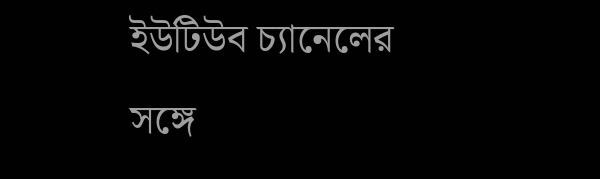ইউটিউব চ্যানেলের সঙ্গে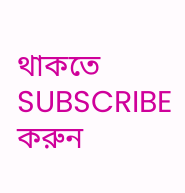থাকতে SUBSCRIBE করুন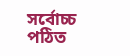সর্বোচ্চ পঠিত